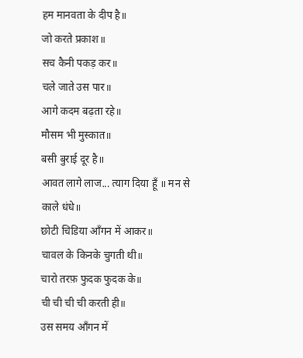हम मानवता के दीप है॥
जो करते प्रकाश॥
सच कैनी पकड़ कर॥
चले जाते उस पार॥
आगे कदम बढ़ता रहे॥
मौसम भी मुस्कात॥
बसी बुराई दूर है॥
आवत लागे लाज... त्याग दिया हूँ ॥ मन से काले धंधे॥
छोटी चिडिया आँगन में आकर॥
चावल के किनके चुगती थी॥
चारो तरफ़ फुदक फुदक के॥
ची ची ची ची करती ही॥
उस समय आँगन में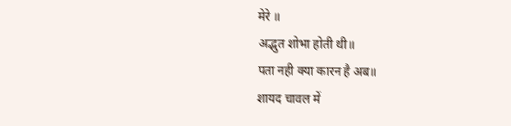मेरे ॥
अद्भुत शोभा होती थी॥
पता नही क्या कारन है अब॥
शायद चावल में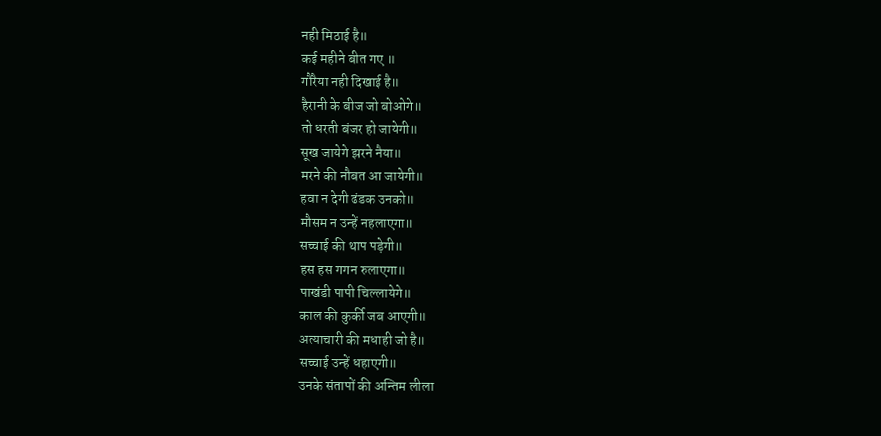नही मिठाई है॥
कई महीने बीत गए ॥
गौरैया नही दिखाई है॥
हैरानी के बीज जो बोओगे॥
तो धरती बंजर हो जायेगी॥
सूख जायेगे झरने नैया॥
मरने की नौबत आ जायेगी॥
हवा न देगी ढंडक उनको॥
मौसम न उन्हें नहलाएगा॥
सच्चाई की थाप पड़ेगी॥
हस हस गगन रुलाएगा॥
पाखंडी पापी चिल्लायेगे॥
काल की कुर्की जब आएगी॥
अत्याचारी की मधाही जो है॥
सच्चाई उन्हें धहाएगी॥
उनके संतापों की अन्तिम लीला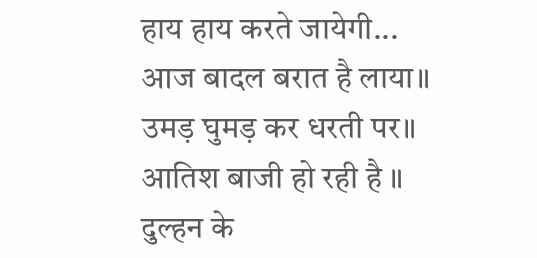हाय हाय करते जायेगी...
आज बादल बरात है लाया॥
उमड़ घुमड़ कर धरती पर॥
आतिश बाजी हो रही है ॥
दुल्हन के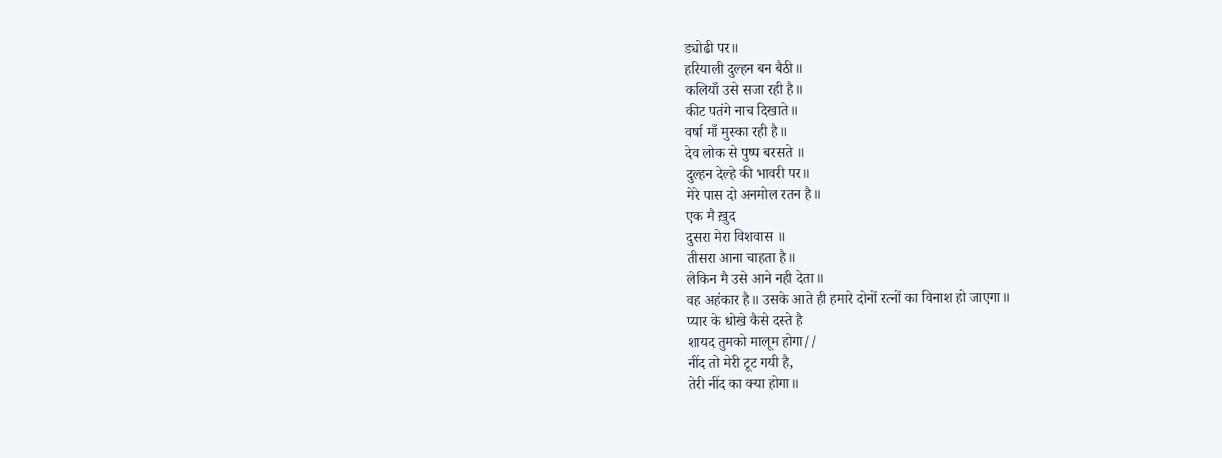ड्योढी पर॥
हरियाली दुल्हन बन बैठी॥
कलियाँ उसे सजा रही है॥
कीट पतंगे नाच दिखाते॥
वर्षा माँ मुस्का रही है॥
देव लोक से पुष्प बरसते ॥
दुल्हन देल्हे की भावरी पर॥
मेरे पास दो अनमोल रतन है॥
एक मै ख़ुद
दुसरा मेरा विशवास ॥
तीसरा आना चाहता है॥
लेकिन मै उसे आने नही देता॥
वह अहंकार है॥ उसके आते ही हमारे दोनों रत्नों का विनाश हो जाएगा॥
प्यार के धोखे कैसे दस्ते है
शायद तुमको मालूम होगा//
नींद तो मेरी टूट गयी है,
तेरी नींद का क्या होगा॥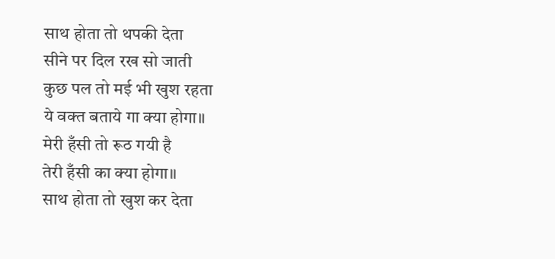साथ होता तो थपकी देता
सीने पर दिल रख सो जाती
कुछ पल तो मई भी खुश रहता
ये वक्त बताये गा क्या होगा॥
मेरी हँसी तो रूठ गयी है
तेरी हँसी का क्या होगा॥
साथ होता तो खुश कर देता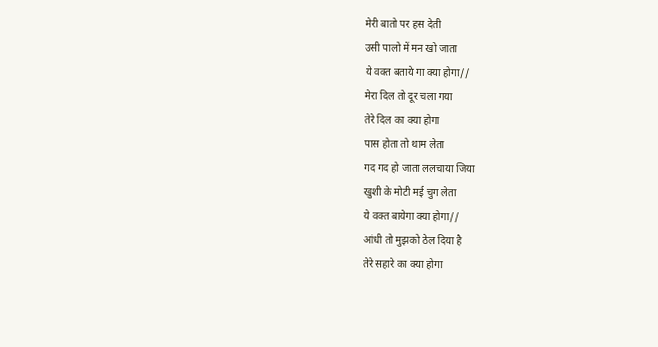मेरी बातो पर हस देती
उसी पालो में मन खो जाता
ये वक्त बताये गा क्या होगा//
मेरा दिल तो दूर चला गया
तेरे दिल का क्या होगा
पास होता तो थाम लेता
गद गद हो जाता ललचाया जिया
खुशी के मोटी मई चुग लेता
ये वक्त बायेगा क्या होगा//
आंधी तो मुझको ठेल दिया है
तेरे सहारे का क्या होगा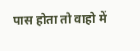पास होता तो वाहो में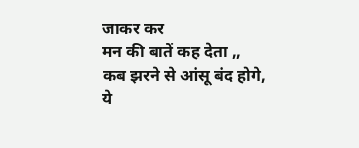जाकर कर
मन की बातें कह देता ,,
कब झरने से आंसू बंद होगे,
ये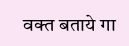वक्त बताये गा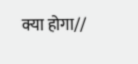क्या होगा//